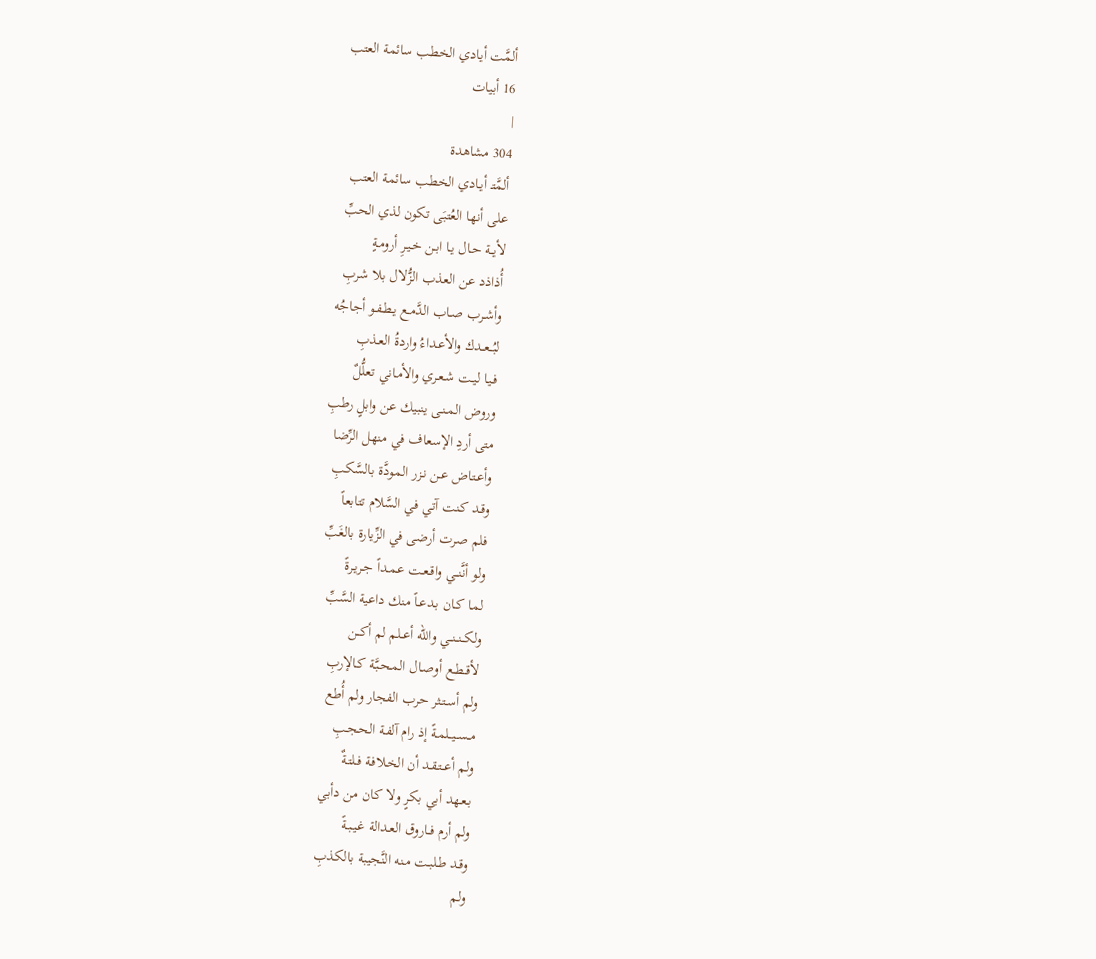ألمَّت أيادي الخطب سائمة العتب
16 أبيات
|
304 مشاهدة
ألمَّتـ أيـادي الخطب سائمة العتب
على أنها العُتبَى تكون لذي الحبِّ
لأيــة حـال يـا ابـن خـيـرِ أرومـةٍ
أُذاذد عن العذب الزُّلال بلا شربِ
وأشـرب صـاب الدَّمـع يـطـفـو أجاجُه
لبُــعــدك والأعـداءُ واردةُ العـذبِ
فـيـا ليـت شـعـري والأمـاني تعلُّلٌ
وروض المـنـى ينبيك عن وابلٍ رطبِ
متى أردِ الإسعاف في منهل الرِّضا
وأعـتـاض عـن نـزر المودَّة بالسَّكبِ
وقـد كـنت آتي في السَّلام تتابعاً
فلم صرت أرضى في الزِّيارة بالغَبِّ
ولو أنَّنــي واقـعـت عـمـداً جـريـرةً
لمـا كـان بـدعـاً منك داعية السَّبِّ
ولكــنــنــي والله أعــلم لم أكــن
لأقــطـع أوصـال المـحـبَّة كـالإربِ
ولم أسـتـثر حرب الفجار ولم أُطع
مــســيــلمـةً إذ رام آلفـة الحـجـبِ
ولم أعــتـقـد أن الخـلافـة فـلتـةٌ
بـعـهد أبي بكرٍ ولا كان من دأبي
ولم أرم فــاروق العـدالة غـيـبـةً
وقـد طـلبـت مـنه النَّجيبة بالكذبِ
ولم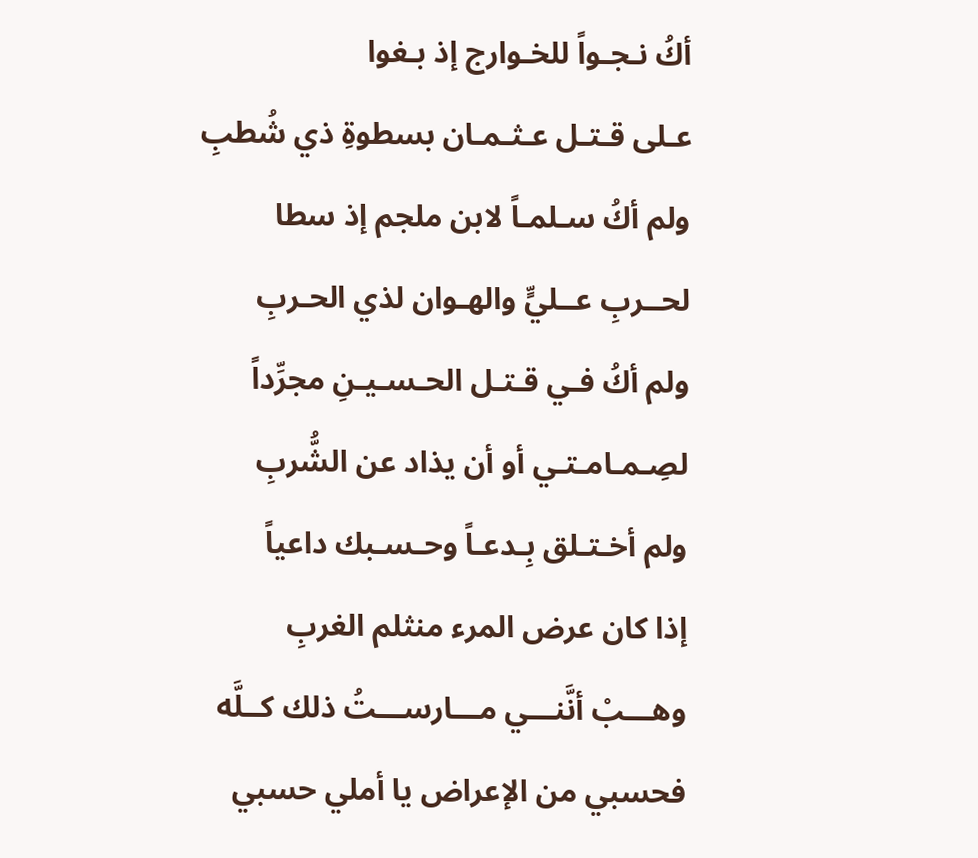أكُ نـجـواً للخـوارج إذ بـغوا
عـلى قـتـل عـثـمـان بسطوةِ ذي شُطبِ
ولم أكُ سـلمـاً لابن ملجم إذ سطا
لحــربِ عــليٍّ والهـوان لذي الحـربِ
ولم أكُ فـي قـتـل الحـسـيـنِ مجرِّداً
لصِـمـامـتـي أو أن يذاد عن الشُّربِ
ولم أخـتـلق بِـدعـاً وحـسـبك داعياً
إذا كان عرض المرء منثلم الغربِ
وهـــبْ أنَّنـــي مـــارســـتُ ذلك كــلَّه
فحسبي من الإعراض يا أملي حسبي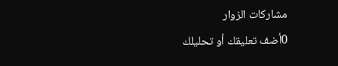مشاركات الزوار
0أضف تعليقك أو تحليلك